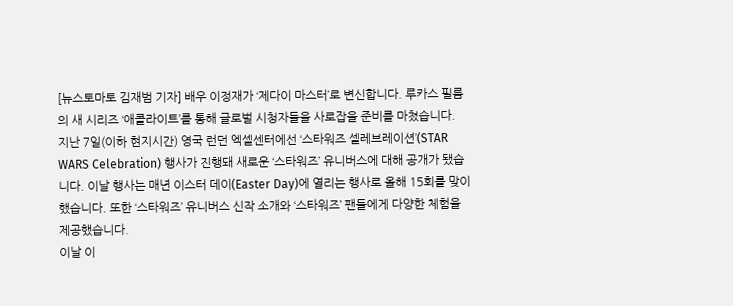[뉴스토마토 김재범 기자] 배우 이정재가 ‘제다이 마스터’로 변신합니다. 루카스 필름의 새 시리즈 ‘애콜라이트’를 통해 글로벌 시청자들을 사로잡을 준비를 마쳤습니다.
지난 7일(이하 현지시간) 영국 런던 엑셀센터에선 ‘스타워즈 셀레브레이션’(STAR WARS Celebration) 행사가 진행돼 새로운 ‘스타워즈’ 유니버스에 대해 공개가 됐습니다. 이날 행사는 매년 이스터 데이(Easter Day)에 열리는 행사로 올해 15회를 맞이했습니다. 또한 ‘스타워즈’ 유니버스 신작 소개와 ‘스타워즈’ 팬들에게 다양한 체험을 제공했습니다.
이날 이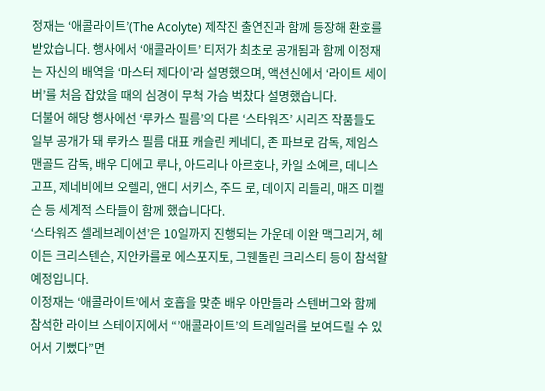정재는 ‘애콜라이트’(The Acolyte) 제작진 출연진과 함께 등장해 환호를 받았습니다. 행사에서 ‘애콜라이트’ 티저가 최초로 공개됨과 함께 이정재는 자신의 배역을 ‘마스터 제다이’라 설명했으며, 액션신에서 ‘라이트 세이버’를 처음 잡았을 때의 심경이 무척 가슴 벅찼다 설명했습니다.
더불어 해당 행사에선 ‘루카스 필름’의 다른 ‘스타워즈’ 시리즈 작품들도 일부 공개가 돼 루카스 필름 대표 캐슬린 케네디, 존 파브로 감독, 제임스 맨골드 감독, 배우 디에고 루나, 아드리나 아르호나, 카일 소예르, 데니스 고프, 제네비에브 오렐리, 앤디 서키스, 주드 로, 데이지 리들리, 매즈 미켈슨 등 세계적 스타들이 함께 했습니다다.
‘스타워즈 셀레브레이션’은 10일까지 진행되는 가운데 이완 맥그리거, 헤이든 크리스텐슨, 지안카를로 에스포지토, 그웬돌린 크리스티 등이 참석할 예정입니다.
이정재는 ‘애콜라이트’에서 호흡을 맞춘 배우 아만들라 스텐버그와 함께 참석한 라이브 스테이지에서 “’애콜라이트’의 트레일러를 보여드릴 수 있어서 기뻤다”면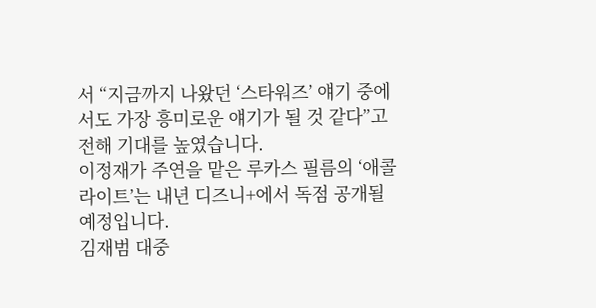서 “지금까지 나왔던 ‘스타워즈’ 얘기 중에서도 가장 흥미로운 얘기가 될 것 같다”고 전해 기대를 높였습니다.
이정재가 주연을 맡은 루카스 필름의 ‘애콜라이트’는 내년 디즈니+에서 독점 공개될 예정입니다.
김재범 대중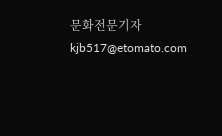문화전문기자 kjb517@etomato.com